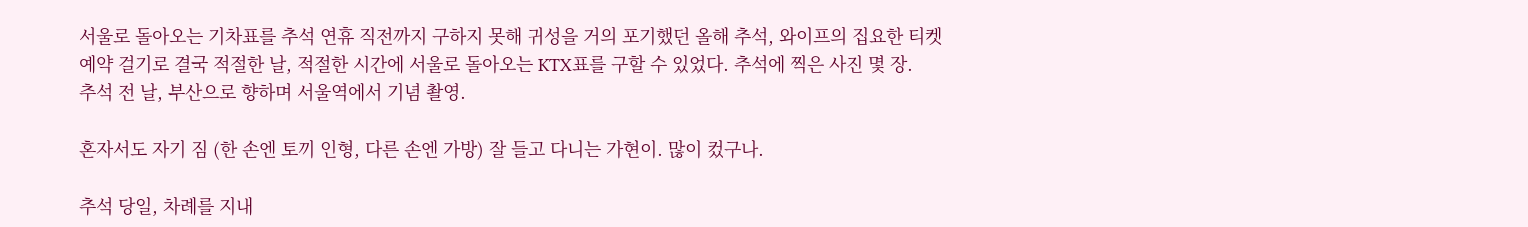서울로 돌아오는 기차표를 추석 연휴 직전까지 구하지 못해 귀성을 거의 포기했던 올해 추석, 와이프의 집요한 티켓 예약 걸기로 결국 적절한 날, 적절한 시간에 서울로 돌아오는 KTX표를 구할 수 있었다. 추석에 찍은 사진 몇 장.
추석 전 날, 부산으로 향하며 서울역에서 기념 촬영.

혼자서도 자기 짐 (한 손엔 토끼 인형, 다른 손엔 가방) 잘 들고 다니는 가현이. 많이 컸구나.

추석 당일, 차례를 지내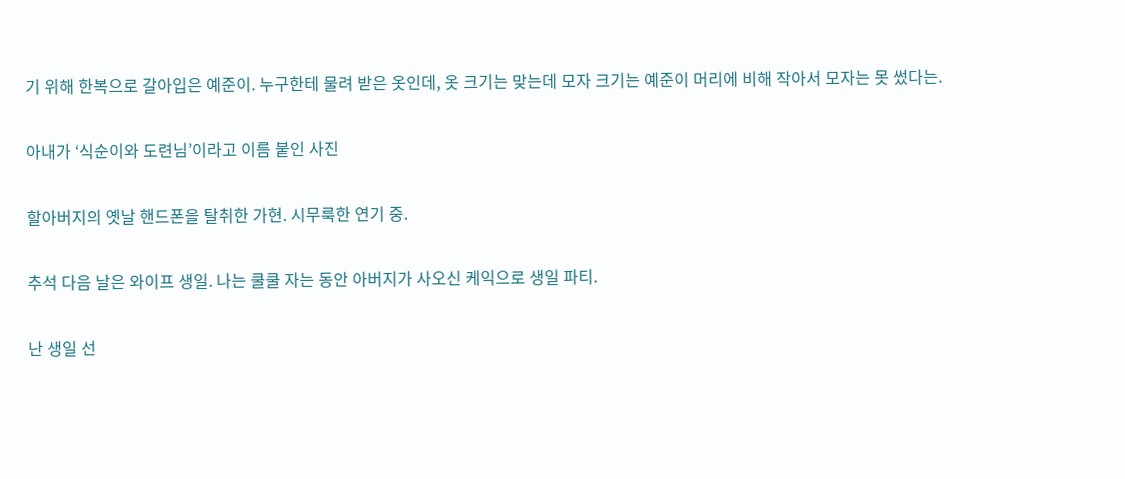기 위해 한복으로 갈아입은 예준이. 누구한테 물려 받은 옷인데, 옷 크기는 맞는데 모자 크기는 예준이 머리에 비해 작아서 모자는 못 썼다는.

아내가 ‘식순이와 도련님’이라고 이름 붙인 사진

할아버지의 옛날 핸드폰을 탈취한 가현. 시무룩한 연기 중.

추석 다음 날은 와이프 생일. 나는 쿨쿨 자는 동안 아버지가 사오신 케익으로 생일 파티.

난 생일 선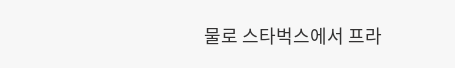물로 스타벅스에서 프라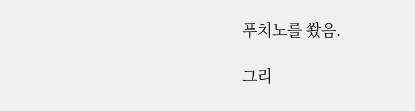푸치노를 쐈음.

그리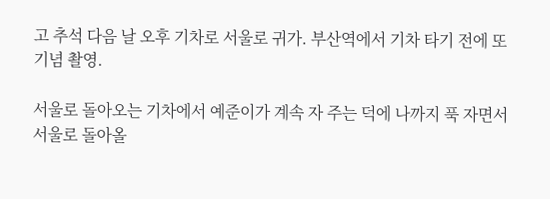고 추석 다음 날 오후 기차로 서울로 귀가. 부산역에서 기차 타기 전에 또 기념 촬영.

서울로 돌아오는 기차에서 예준이가 계속 자 주는 덕에 나까지 푹 자면서 서울로 돌아올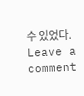수 있었다.
Leave a comment